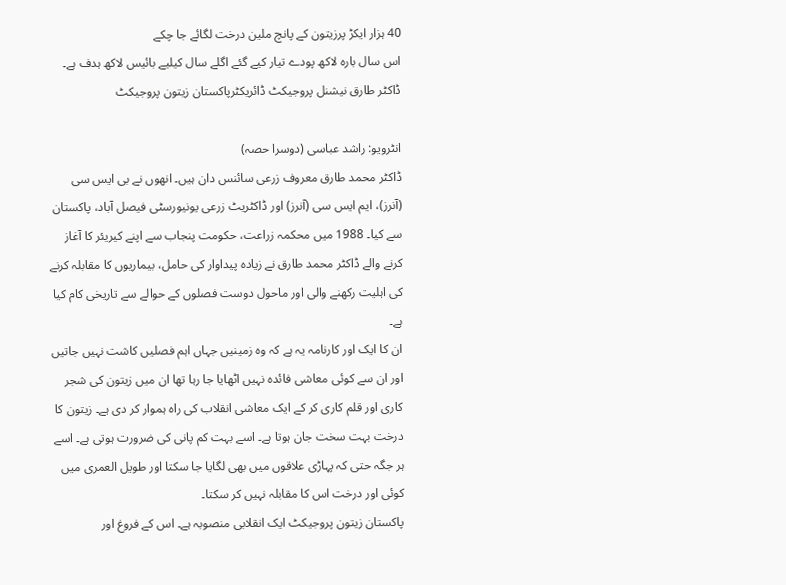40 ہزار ایکڑ پرزیتون کے پانچ ملین درخت لگائے جا چکے
اس سال بارہ لاکھ پودے تیار کیے گئے اگلے سال کیلیے بائیس لاکھ ہدف ہے۔ ڈاکٹر طارق نیشنل پروجیکٹ ڈائریکٹرپاکستان زیتون پروجیکٹ

انٹرویو: راشد عباسی (دوسرا حصہ)
ڈاکٹر محمد طارق معروف زرعی سائنس دان ہیں۔ انھوں نے بی ایس سی (آنرز)، ایم ایس سی (آنرز) اور ڈاکٹریٹ زرعی یونیورسٹی فیصل آباد، پاکستان سے کیا۔ 1988 میں محکمہ زراعت، حکومت پنجاب سے اپنے کیریئر کا آغاز کرنے والے ڈاکٹر محمد طارق نے زیادہ پیداوار کی حامل، بیماریوں کا مقابلہ کرنے کی اہلیت رکھنے والی اور ماحول دوست فصلوں کے حوالے سے تاریخی کام کیا ہے۔
ان کا ایک اور کارنامہ یہ ہے کہ وہ زمینیں جہاں اہم فصلیں کاشت نہیں جاتیں اور ان سے کوئی معاشی فائدہ نہیں اٹھایا جا رہا تھا ان میں زیتون کی شجر کاری اور قلم کاری کر کے ایک معاشی انقلاب کی راہ ہموار کر دی ہے۔ زیتون کا درخت بہت سخت جان ہوتا ہے۔ اسے بہت کم پانی کی ضرورت ہوتی ہے۔ اسے ہر جگہ حتی کہ پہاڑی علاقوں میں بھی لگایا جا سکتا اور طویل العمری میں کوئی اور درخت اس کا مقابلہ نہیں کر سکتا۔
پاکستان زیتون پروجیکٹ ایک انقلابی منصوبہ ہے۔ اس کے فروغ اور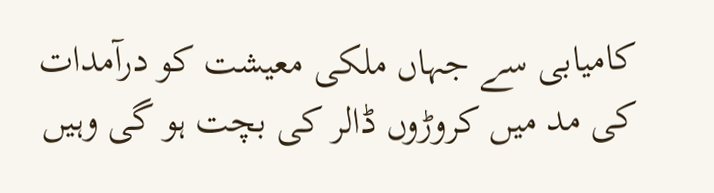کامیابی سے جہاں ملکی معیشت کو درآمدات کی مد میں کروڑوں ڈالر کی بچت ہو گی وہیں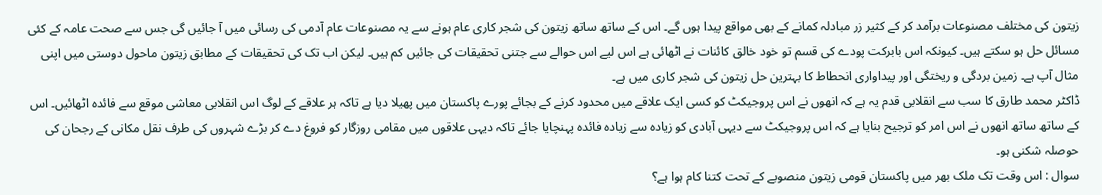زیتون کی مختلف مصنوعات برآمد کر کے کثیر زر مبادلہ کمانے کے بھی مواقع پیدا ہوں گے۔ اس کے ساتھ ساتھ زیتون کی شجر کاری عام ہونے سے یہ مصنوعات عام آدمی کی رسائی میں آ جائیں گی جس سے صحت عامہ کے کئی مسائل حل ہو سکتے ہیں۔ کیونکہ اس بابرکت پودے کی قسم تو خود خالق کائنات نے اٹھائی ہے اس لیے اس حوالے سے جتنی تحقیقات کی جائیں کم ہیں۔ لیکن اب تک کی تحقیقات کے مطابق زیتون ماحول دوستی میں اپنی مثال آپ ہے۔ زمین بردگی و ریختگی اور پیداواری انحطاط کا بہترین حل زیتون کی شجر کاری میں ہے۔
ڈاکٹر محمد طارق کا سب سے انقلابی قدم یہ ہے کہ انھوں نے اس پروجیکٹ کو کسی ایک علاقے میں محدود کرنے کے بجائے پورے پاکستان میں پھیلا دیا ہے تاکہ ہر علاقے کے لوگ اس انقلابی معاشی موقع سے فائدہ اٹھائیں۔ اس کے ساتھ ساتھ انھوں نے اس امر کو ترجیح بنایا ہے کہ اس پروجیکٹ سے دیہی آبادی کو زیادہ سے زیادہ فائدہ پہنچایا جائے تاکہ دیہی علاقوں میں مقامی روزگار کو فروغ دے کر بڑے شہروں کی طرف نقل مکانی کے رجحان کی حوصلہ شکنی ہو۔
سوال : اس وقت تک ملک بھر میں پاکستان قومی زیتون منصوبے کے تحت کتنا کام ہوا ہے؟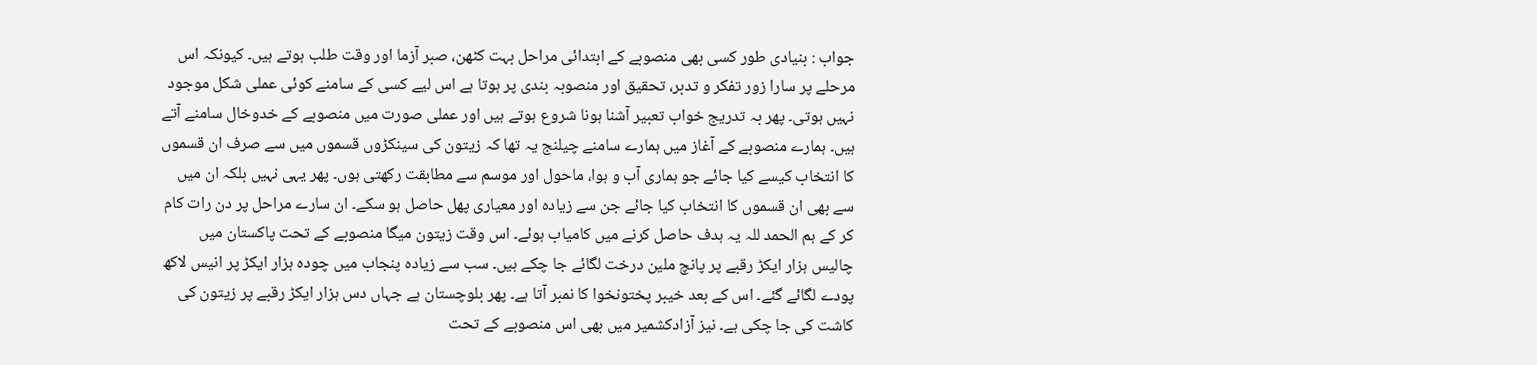جواب : بنیادی طور کسی بھی منصوبے کے ابتدائی مراحل بہت کٹھن، صبر آزما اور وقت طلب ہوتے ہیں۔ کیونکہ اس مرحلے پر سارا زور تفکر و تدبر، تحقیق اور منصوبہ بندی پر ہوتا ہے اس لیے کسی کے سامنے کوئی عملی شکل موجود نہیں ہوتی۔ پھر بہ تدریج خواب تعبیر آشنا ہونا شروع ہوتے ہیں اور عملی صورت میں منصوبے کے خدوخال سامنے آتے ہیں۔ ہمارے منصوبے کے آغاز میں ہمارے سامنے چیلنج یہ تھا کہ زیتون کی سینکڑوں قسموں میں سے صرف ان قسموں کا انتخاب کیسے کیا جائے جو ہماری آب و ہوا، ماحول اور موسم سے مطابقت رکھتی ہوں۔ پھر یہی نہیں بلکہ ان میں سے بھی ان قسموں کا انتخاب کیا جائے جن سے زیادہ اور معیاری پھل حاصل ہو سکے۔ ان سارے مراحل پر دن رات کام کر کے ہم الحمد للہ یہ ہدف حاصل کرنے میں کامیاب ہوئے۔ اس وقت زیتون میگا منصوبے کے تحت پاکستان میں چالیس ہزار ایکڑ رقبے پر پانچ ملین درخت لگائے جا چکے ہیں۔ سب سے زیادہ پنجاب میں چودہ ہزار ایکڑ پر انیس لاکھ پودے لگائے گئے۔ اس کے بعد خیبر پختونخوا کا نمبر آتا ہے۔ پھر بلوچستان ہے جہاں دس ہزار ایکڑ رقبے پر زیتون کی کاشت کی جا چکی ہے۔ نیز آزادکشمیر میں بھی اس منصوبے کے تحت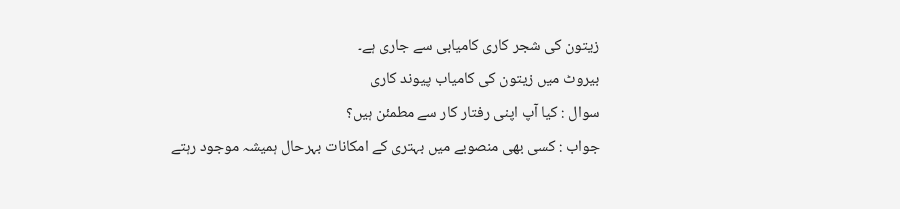زیتون کی شجر کاری کامیابی سے جاری ہے۔
بیروٹ میں زیتون کی کامیاب پیوند کاری
سوال : کیا آپ اپنی رفتار کار سے مطمئن ہیں؟
جواب : کسی بھی منصوبے میں بہتری کے امکانات بہرحال ہمیشہ موجود رہتے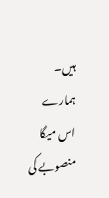ہیں۔ ہمارے اس میگا منصوبے کی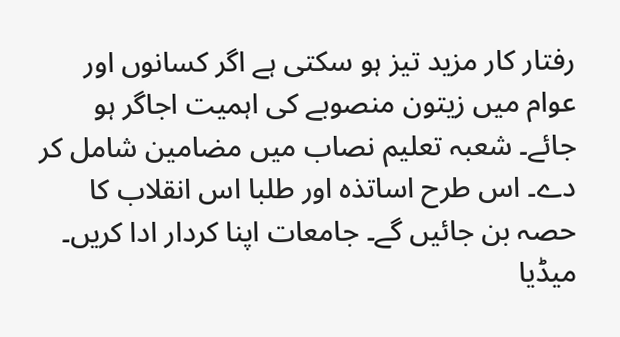رفتار کار مزید تیز ہو سکتی ہے اگر کسانوں اور عوام میں زیتون منصوبے کی اہمیت اجاگر ہو جائے۔ شعبہ تعلیم نصاب میں مضامین شامل کر دے۔ اس طرح اساتذہ اور طلبا اس انقلاب کا حصہ بن جائیں گے۔ جامعات اپنا کردار ادا کریں۔ میڈیا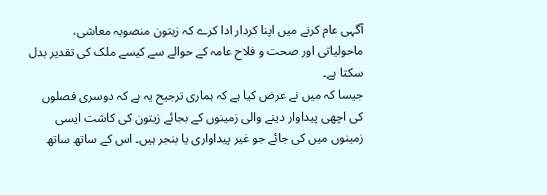آگہی عام کرنے میں اپنا کردار ادا کرے کہ زیتون منصوبہ معاشی، ماحولیاتی اور صحت و فلاح عامہ کے حوالے سے کیسے ملک کی تقدیر بدل سکتا ہے۔
جیسا کہ میں نے عرض کیا ہے کہ ہماری ترجیح یہ ہے کہ دوسری فصلوں کی اچھی پیداوار دینے والی زمینوں کے بجائے زیتون کی کاشت ایسی زمینوں میں کی جائے جو غیر پیداواری یا بنجر ہیں۔ اس کے ساتھ ساتھ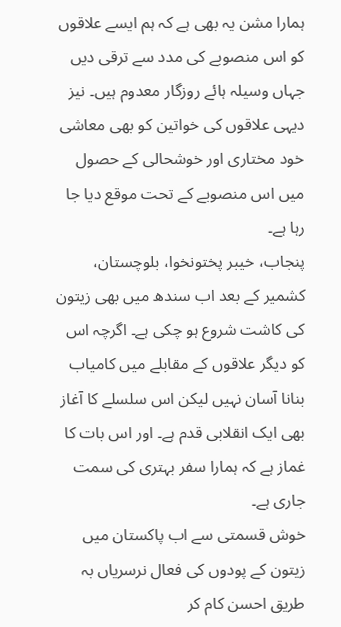ہمارا مشن یہ بھی ہے کہ ہم ایسے علاقوں کو اس منصوبے کی مدد سے ترقی دیں جہاں وسیلہ ہائے روزگار معدوم ہیں۔ نیز دیہی علاقوں کی خواتین کو بھی معاشی خود مختاری اور خوشحالی کے حصول میں اس منصوبے کے تحت موقع دیا جا رہا ہے۔
پنجاب، خیبر پختونخوا، بلوچستان، کشمیر کے بعد اب سندھ میں بھی زیتون کی کاشت شروع ہو چکی ہے۔ اگرچہ اس کو دیگر علاقوں کے مقابلے میں کامیاب بنانا آسان نہیں لیکن اس سلسلے کا آغاز بھی ایک انقلابی قدم ہے۔ اور اس بات کا غماز ہے کہ ہمارا سفر بہتری کی سمت جاری ہے۔
خوش قسمتی سے اب پاکستان میں زیتون کے پودوں کی فعال نرسریاں بہ طریق احسن کام کر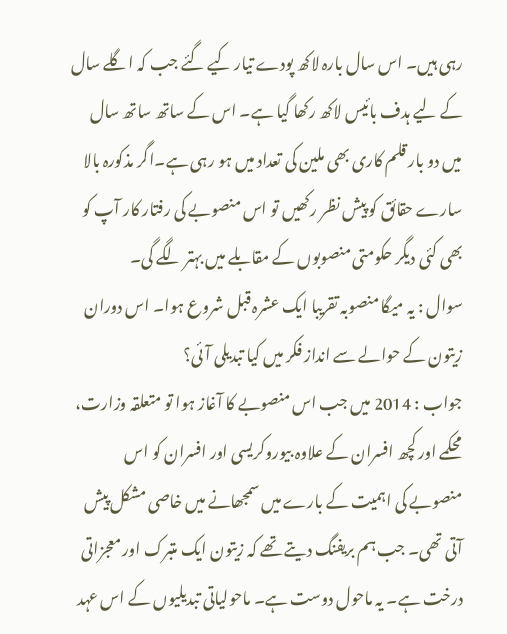رہی ہیں۔ اس سال بارہ لاکھ پودے تیار کیے گئے جب کہ اگلے سال کے لیے ہدف بائیس لاکھ رکھا گیا ہے۔ اس کے ساتھ ساتھ سال میں دو بار قلم کاری بھی ملین کی تعداد میں ہو رہی ہے۔اگر مذکورہ بالا سارے حقائق کو پیش نظر رکھیں تو اس منصوبے کی رفتار کار آپ کو بھی کئی دیگر حکومتی منصوبوں کے مقابلے میں بہتر لگے گی۔
سوال : یہ میگا منصوبہ تقریبا ایک عشرہ قبل شروع ہوا۔ اس دوران زیتون کے حوالے سے انداز فکر میں کیا تبدیلی آئی؟
جواب : 2014 میں جب اس منصوبے کا آغاز ہوا تو متعلقہ وزارت، محکمے اور کچھ افسران کے علاوہ بیوروکریسی اور افسران کو اس منصوبے کی اہمیت کے بارے میں سمجھانے میں خاصی مشکل پیش آتی تھی۔ جب ہم بریفنگ دیتے تھے کہ زیتون ایک متبرک اور معجزاتی درخت ہے۔ یہ ماحول دوست ہے۔ ماحولیاتی تبدیلیوں کے اس عہد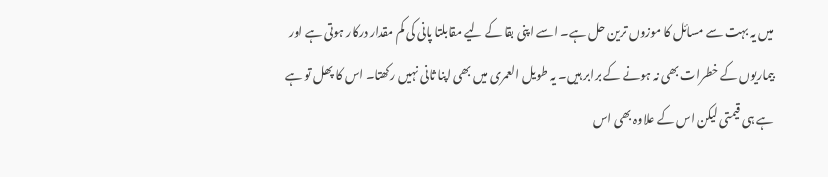میں یہ بہت سے مسائل کا موزوں ترین حل ہے۔ اسے اپنی بقا کے لیے مقابلتا پانی کی کم مقدار درکار ہوتی ہے اور بیماریوں کے خطرات بھی نہ ہونے کے برابر ہیں۔ یہ طویل العمری میں بھی اپنا ثانی نہیں رکھتا۔ اس کا پھل تو ہے ہے ہی قیمتی لیکن اس کے علاوہ بھی اس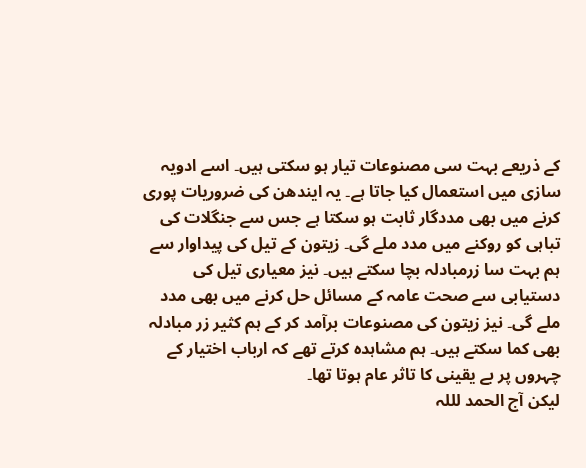کے ذریعے بہت سی مصنوعات تیار ہو سکتی ہیں۔ اسے ادویہ سازی میں استعمال کیا جاتا ہے۔ یہ ایندھن کی ضروریات پوری کرنے میں بھی مددگار ثابت ہو سکتا ہے جس سے جنگلات کی تباہی کو روکنے میں مدد ملے گی۔ زیتون کے تیل کی پیداوار سے ہم بہت سا زرمبادلہ بچا سکتے ہیں۔ نیز معیاری تیل کی دستیابی سے صحت عامہ کے مسائل حل کرنے میں بھی مدد ملے گی۔ نیز زیتون کی مصنوعات برآمد کر کے ہم کثیر زر مبادلہ بھی کما سکتے ہیں۔ ہم مشاہدہ کرتے تھے کہ ارباب اختیار کے چہروں پر بے یقینی کا تاثر عام ہوتا تھا۔
لیکن آج الحمد لللہ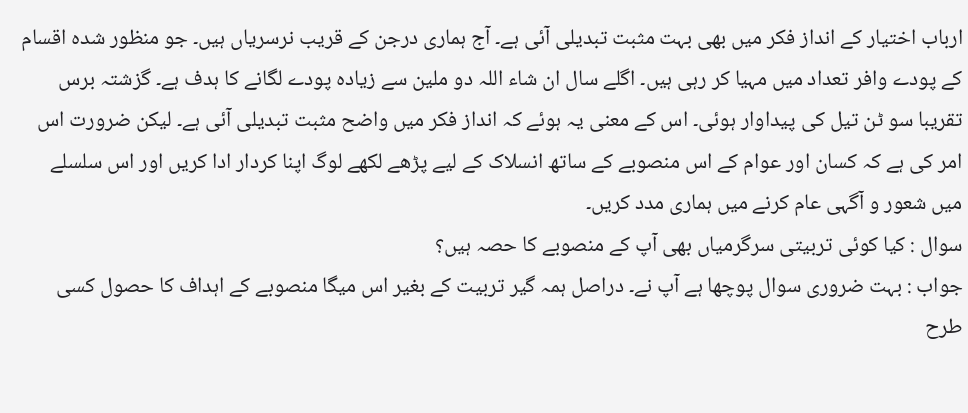ارباب اختیار کے انداز فکر میں بھی بہت مثبت تبدیلی آئی ہے۔ آج ہماری درجن کے قریب نرسریاں ہیں۔ جو منظور شدہ اقسام کے پودے وافر تعداد میں مہیا کر رہی ہیں۔ اگلے سال ان شاء اللہ دو ملین سے زیادہ پودے لگانے کا ہدف ہے۔ گزشتہ برس تقریبا سو ٹن تیل کی پیداوار ہوئی۔ اس کے معنی یہ ہوئے کہ انداز فکر میں واضح مثبت تبدیلی آئی ہے۔ لیکن ضرورت اس امر کی ہے کہ کسان اور عوام کے اس منصوبے کے ساتھ انسلاک کے لیے پڑھے لکھے لوگ اپنا کردار ادا کریں اور اس سلسلے میں شعور و آگہی عام کرنے میں ہماری مدد کریں۔
سوال : کیا کوئی تربیتی سرگرمیاں بھی آپ کے منصوبے کا حصہ ہیں؟
جواب : بہت ضروری سوال پوچھا ہے آپ نے۔ دراصل ہمہ گیر تربیت کے بغیر اس میگا منصوبے کے اہداف کا حصول کسی طرح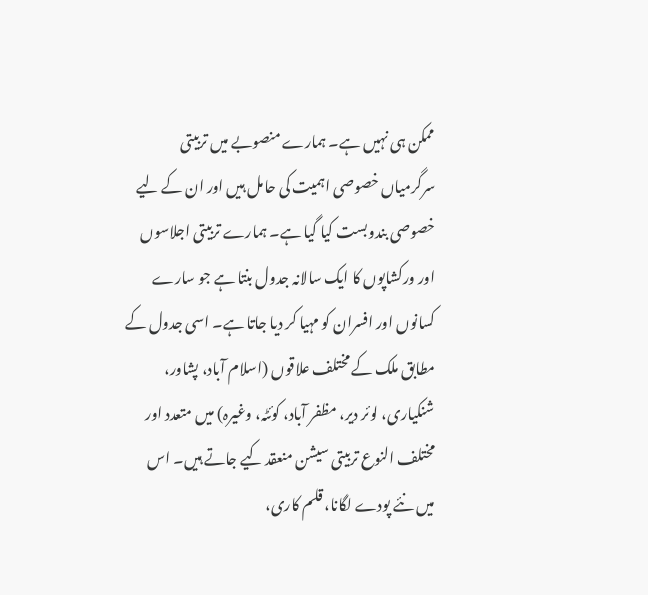ممکن ہی نہیں ہے۔ ہمارے منصوبے میں تربیتی سرگرمیاں خصوصی اہمیت کی حامل ہیں اور ان کے لیے خصوصی بندوبست کیا گیا ہے۔ ہمارے تربیتی اجلاسوں اور ورکشاپوں کا ایک سالانہ جدول بنتا ہے جو سارے کسانوں اور افسران کو مہیا کر دیا جاتا ہے۔ اسی جدول کے مطابق ملک کے مختلف علاقوں (اسلام آباد، پشاور، شنکیاری، لوئر دیر، مظفر آباد، کوئٹہ، وغیرہ) میں متعدد اور مختلف النوع تربیتی سیشن منعقد کیے جاتے ہیں۔ اس میں نئے پودے لگانا، قلم کاری،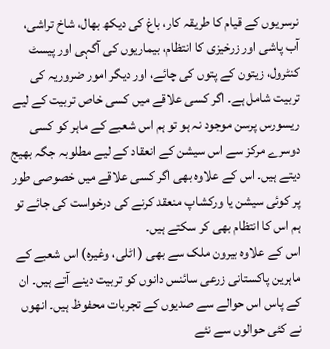نرسریوں کے قیام کا طریقہ کار، باغ کی دیکھ بھال، شاخ تراشی، آب پاشی اور زرخیزی کا انتظام، بیماریوں کی آگہی اور پیسٹ کنٹرول، زیتون کے پتوں کی چائے، اور دیگر امور ضروریہ کی تربیت شامل ہے۔ اگر کسی علاقے میں کسی خاص تربیت کے لیے ریسورس پرسن موجود نہ ہو تو ہم اس شعبے کے ماہر کو کسی دوسرے مرکز سے اس سیشن کے انعقاد کے لیے مطلوبہ جگہ بھیج دیتے ہیں۔ اس کے علاوہ بھی اگر کسی علاقے میں خصوصی طور پر کوئی سیشن یا ورکشاپ منعقد کرنے کی درخواست کی جائے تو ہم اس کا انتظام بھی کر سکتے ہیں۔
اس کے علاوہ بیرون ملک سے بھی ( اٹلی، وغیرہ) اس شعبے کے ماہرین پاکستانی زرعی سائنس دانوں کو تربیت دینے آتے ہیں۔ ان کے پاس اس حوالے سے صدیوں کے تجربات محفوظ ہیں۔ انھوں نے کئی حوالوں سے نئے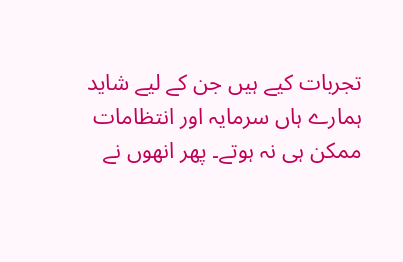تجربات کیے ہیں جن کے لیے شاید ہمارے ہاں سرمایہ اور انتظامات ممکن ہی نہ ہوتے۔ پھر انھوں نے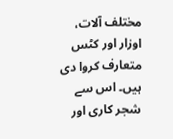مختلف آلات، اوزار اور کٹس متعارف کروا دی ہیں۔ اس سے شجر کاری اور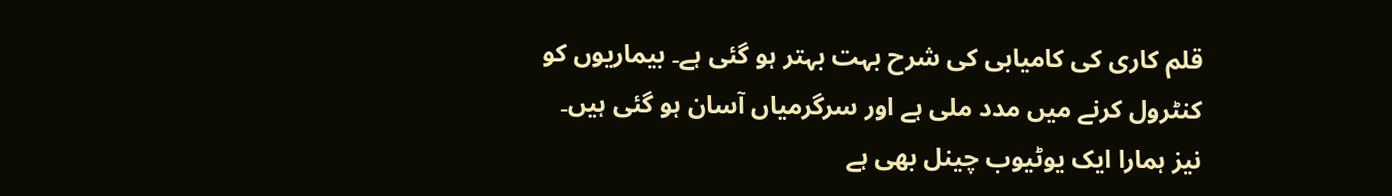قلم کاری کی کامیابی کی شرح بہت بہتر ہو گئی ہے۔ بیماریوں کو کنٹرول کرنے میں مدد ملی ہے اور سرگرمیاں آسان ہو گئی ہیں۔
نیز ہمارا ایک یوٹیوب چینل بھی ہے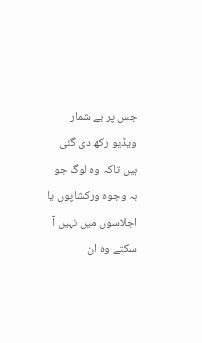جس پر بے شمار ویڈیو رکھ دی گئی ہیں تاکہ وہ لوگ جو بہ وجوہ ورکشاپوں یا اجلاسوں میں نہیں آ سکتے وہ ان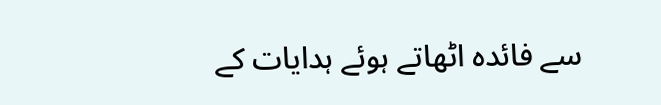سے فائدہ اٹھاتے ہوئے ہدایات کے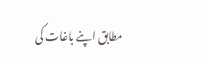مطابق اپنے باغات کی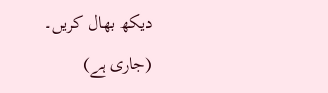دیکھ بھال کریں۔ (جاری ہے)